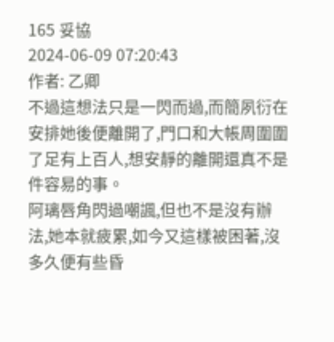165 妥協
2024-06-09 07:20:43
作者: 乙卿
不過這想法只是一閃而過,而簡夙衍在安排她後便離開了,門口和大帳周圍圍了足有上百人,想安靜的離開還真不是件容易的事。
阿璃唇角閃過嘲諷,但也不是沒有辦法,她本就疲累,如今又這樣被困著,沒多久便有些昏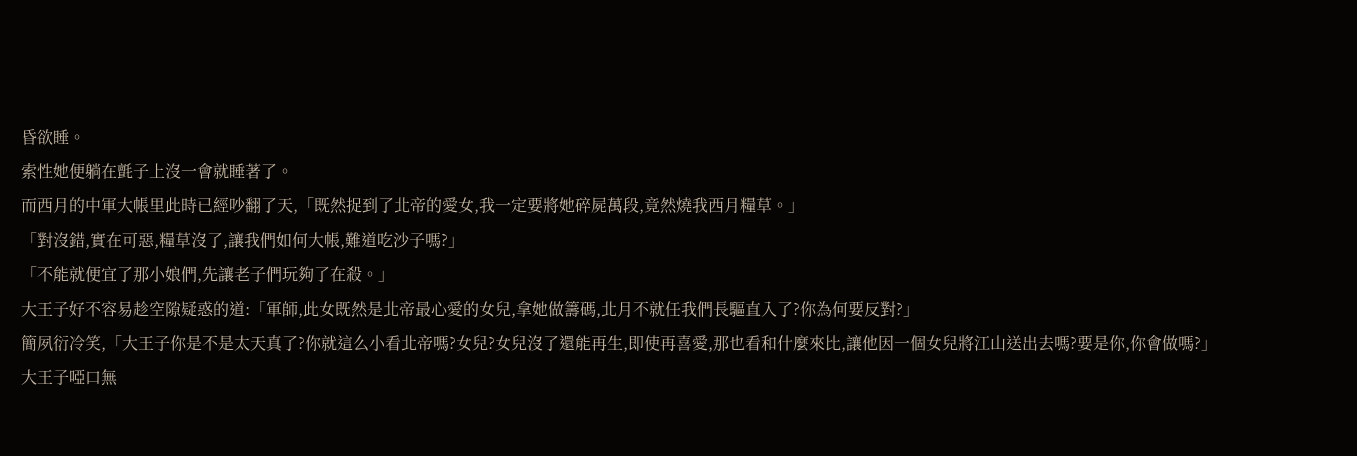昏欲睡。
索性她便躺在氈子上沒一會就睡著了。
而西月的中軍大帳里此時已經吵翻了天,「既然捉到了北帝的愛女,我一定要將她碎屍萬段,竟然燒我西月糧草。」
「對沒錯,實在可惡,糧草沒了,讓我們如何大帳,難道吃沙子嗎?」
「不能就便宜了那小娘們,先讓老子們玩夠了在殺。」
大王子好不容易趁空隙疑惑的道:「軍師,此女既然是北帝最心愛的女兒,拿她做籌碼,北月不就任我們長驅直入了?你為何要反對?」
簡夙衍冷笑,「大王子你是不是太天真了?你就這么小看北帝嗎?女兒?女兒沒了還能再生,即使再喜愛,那也看和什麼來比,讓他因一個女兒將江山送出去嗎?要是你,你會做嗎?」
大王子啞口無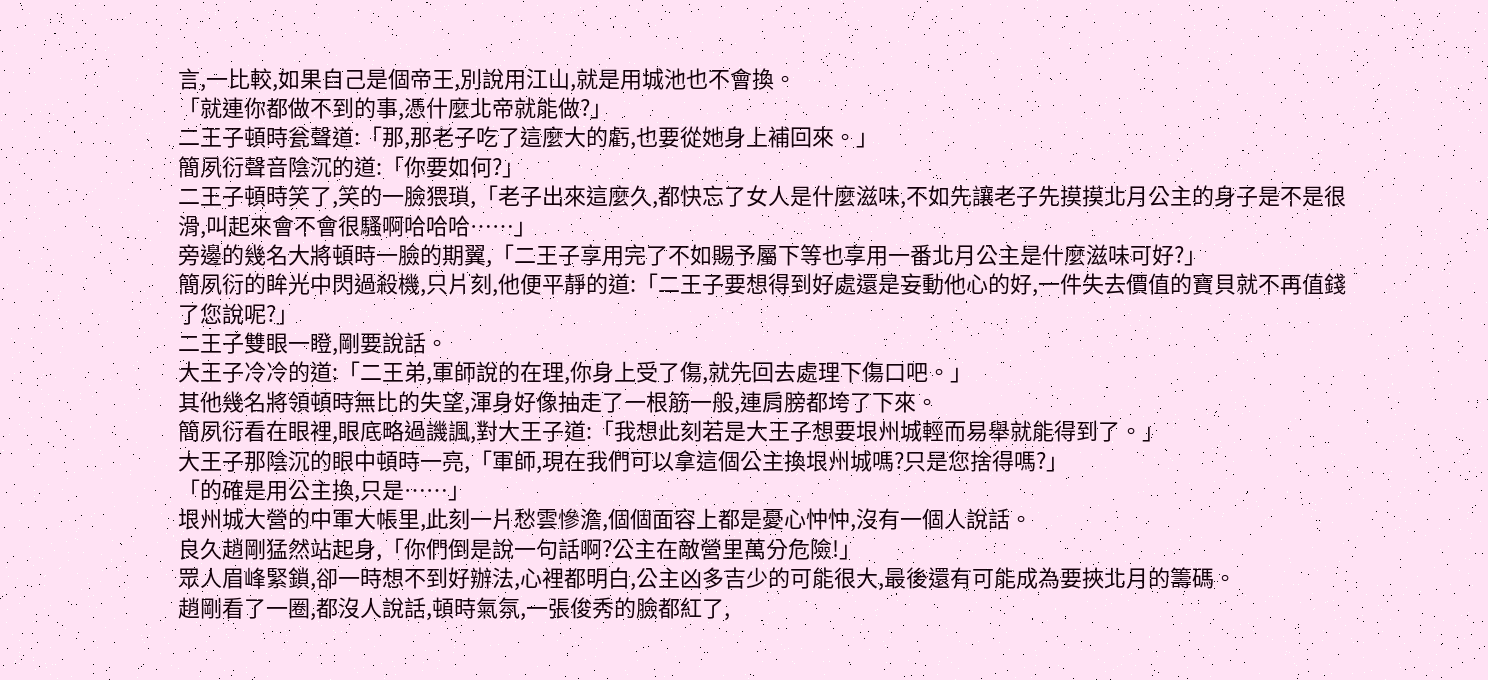言,一比較,如果自己是個帝王,別說用江山,就是用城池也不會換。
「就連你都做不到的事,憑什麼北帝就能做?」
二王子頓時瓮聲道:「那,那老子吃了這麼大的虧,也要從她身上補回來。」
簡夙衍聲音陰沉的道:「你要如何?」
二王子頓時笑了,笑的一臉猥瑣,「老子出來這麼久,都快忘了女人是什麼滋味,不如先讓老子先摸摸北月公主的身子是不是很滑,叫起來會不會很騷啊哈哈哈……」
旁邊的幾名大將頓時一臉的期翼,「二王子享用完了不如賜予屬下等也享用一番北月公主是什麼滋味可好?」
簡夙衍的眸光中閃過殺機,只片刻,他便平靜的道:「二王子要想得到好處還是妄動他心的好,一件失去價值的寶貝就不再值錢了您說呢?」
二王子雙眼一瞪,剛要說話。
大王子冷冷的道:「二王弟,軍師說的在理,你身上受了傷,就先回去處理下傷口吧。」
其他幾名將領頓時無比的失望,渾身好像抽走了一根筋一般,連肩膀都垮了下來。
簡夙衍看在眼裡,眼底略過譏諷,對大王子道:「我想此刻若是大王子想要垠州城輕而易舉就能得到了。」
大王子那陰沉的眼中頓時一亮,「軍師,現在我們可以拿這個公主換垠州城嗎?只是您捨得嗎?」
「的確是用公主換,只是……」
垠州城大營的中軍大帳里,此刻一片愁雲慘澹,個個面容上都是憂心忡忡,沒有一個人說話。
良久趙剛猛然站起身,「你們倒是說一句話啊?公主在敵營里萬分危險!」
眾人眉峰緊鎖,卻一時想不到好辦法,心裡都明白,公主凶多吉少的可能很大,最後還有可能成為要挾北月的籌碼。
趙剛看了一圈,都沒人說話,頓時氣氛,一張俊秀的臉都紅了,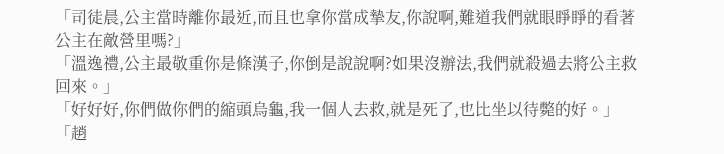「司徒晨,公主當時離你最近,而且也拿你當成摯友,你說啊,難道我們就眼睜睜的看著公主在敵營里嗎?」
「溫逸禮,公主最敬重你是條漢子,你倒是說說啊?如果沒辦法,我們就殺過去將公主救回來。」
「好好好,你們做你們的縮頭烏龜,我一個人去救,就是死了,也比坐以待斃的好。」
「趙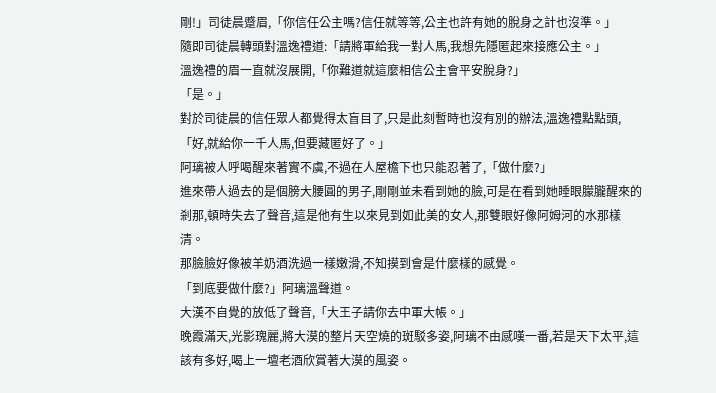剛!」司徒晨蹙眉,「你信任公主嗎?信任就等等,公主也許有她的脫身之計也沒準。」
隨即司徒晨轉頭對溫逸禮道:「請將軍給我一對人馬,我想先隱匿起來接應公主。」
溫逸禮的眉一直就沒展開,「你難道就這麼相信公主會平安脫身?」
「是。」
對於司徒晨的信任眾人都覺得太盲目了,只是此刻暫時也沒有別的辦法,溫逸禮點點頭,「好,就給你一千人馬,但要藏匿好了。」
阿璃被人呼喝醒來著實不虞,不過在人屋檐下也只能忍著了,「做什麼?」
進來帶人過去的是個膀大腰圓的男子,剛剛並未看到她的臉,可是在看到她睡眼朦朧醒來的剎那,頓時失去了聲音,這是他有生以來見到如此美的女人,那雙眼好像阿姆河的水那樣清。
那臉臉好像被羊奶酒洗過一樣嫩滑,不知摸到會是什麼樣的感覺。
「到底要做什麼?」阿璃溫聲道。
大漢不自覺的放低了聲音,「大王子請你去中軍大帳。」
晚霞滿天,光影瑰麗,將大漠的整片天空燒的斑駁多姿,阿璃不由感嘆一番,若是天下太平,這該有多好,喝上一壇老酒欣賞著大漠的風姿。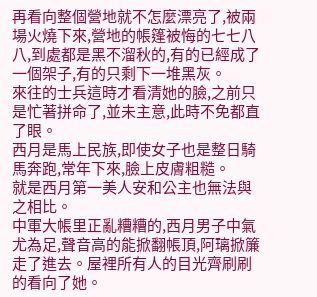再看向整個營地就不怎麼漂亮了,被兩場火燒下來,營地的帳篷被悔的七七八八,到處都是黑不溜秋的,有的已經成了一個架子,有的只剩下一堆黑灰。
來往的士兵這時才看清她的臉,之前只是忙著拼命了,並未主意,此時不免都直了眼。
西月是馬上民族,即使女子也是整日騎馬奔跑,常年下來,臉上皮膚粗糙。
就是西月第一美人安和公主也無法與之相比。
中軍大帳里正亂糟糟的,西月男子中氣尤為足,聲音高的能掀翻帳頂,阿璃掀簾走了進去。屋裡所有人的目光齊刷刷的看向了她。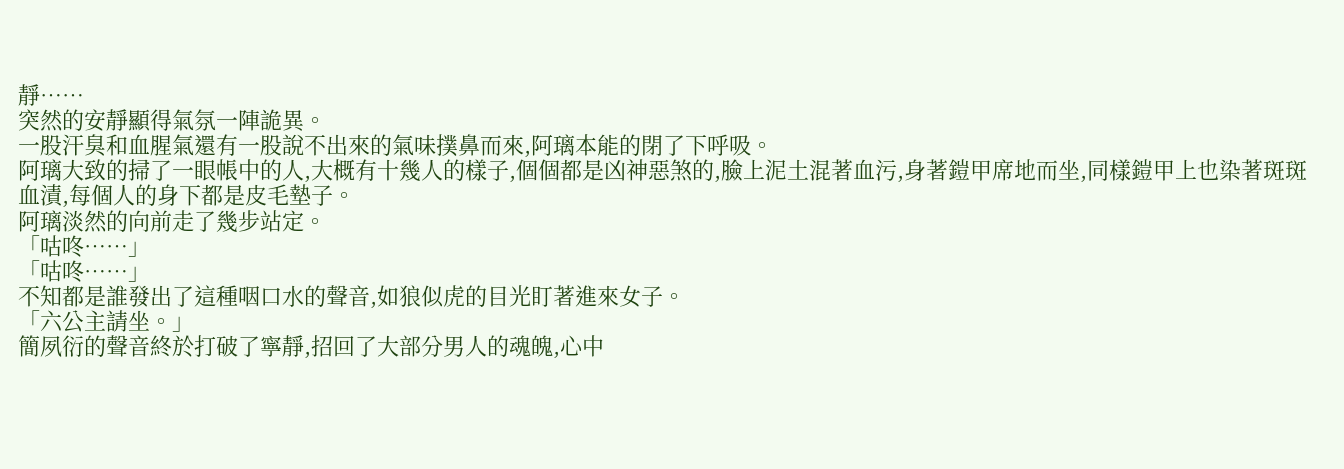靜……
突然的安靜顯得氣氛一陣詭異。
一股汗臭和血腥氣還有一股說不出來的氣味撲鼻而來,阿璃本能的閉了下呼吸。
阿璃大致的掃了一眼帳中的人,大概有十幾人的樣子,個個都是凶神惡煞的,臉上泥土混著血污,身著鎧甲席地而坐,同樣鎧甲上也染著斑斑血漬,每個人的身下都是皮毛墊子。
阿璃淡然的向前走了幾步站定。
「咕咚……」
「咕咚……」
不知都是誰發出了這種咽口水的聲音,如狼似虎的目光盯著進來女子。
「六公主請坐。」
簡夙衍的聲音終於打破了寧靜,招回了大部分男人的魂魄,心中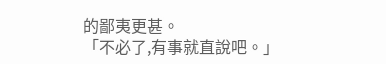的鄙夷更甚。
「不必了,有事就直說吧。」